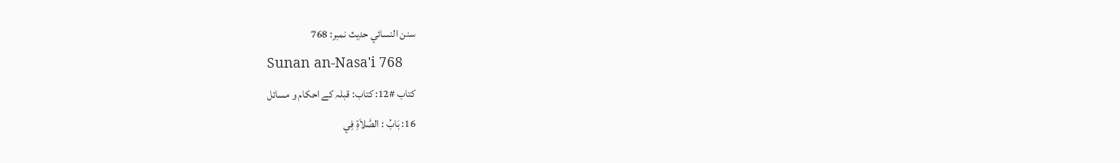سنن النسائي حدیث نمبر: 768
Sunan an-Nasa'i 768
کتاب #12: کتاب: قبلہ کے احکام و مسائل
16: بَابُ : الصَّلاَةِ فِي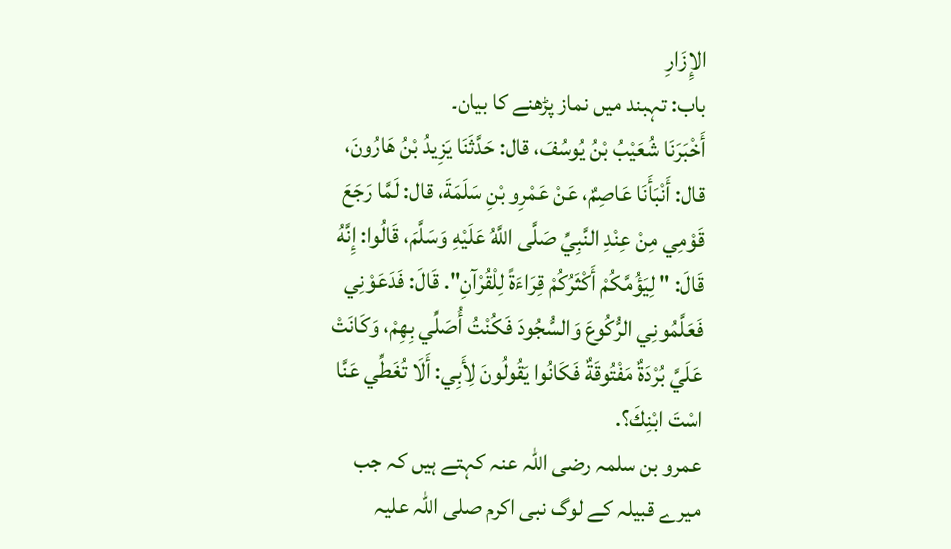الإِزَارِ
باب: تہبند میں نماز پڑھنے کا بیان۔
أَخْبَرَنَا شُعَيْبُ بْنُ يُوسُفَ، قال: حَدَّثَنَا يَزِيدُ بْنُ هَارُونَ، قال: أَنْبَأَنَا عَاصِمٌ، عَنْ عَمْرِو بْنِ سَلَمَةَ، قال: لَمَّا رَجَعَ قَوْمِي مِنْ عِنْدِ النَّبِيِّ صَلَّى اللَّهُ عَلَيْهِ وَسَلَّمَ، قَالُوا: إِنَّهُ قَالَ: " لِيَؤُمَّكُمْ أَكْثَرُكُمْ قِرَاءَةً لِلْقُرْآنِ". قَالَ: فَدَعَوْنِي فَعَلَّمُونِي الرُّكُوعَ وَالسُّجُودَ فَكُنْتُ أُصَلِّي بِهِمْ، وَكَانَتْ عَلَيَّ بُرْدَةٌ مَفْتُوقَةٌ فَكَانُوا يَقُولُونَ لِأَبِي: أَلَا تُغَطِّي عَنَّا اسْتَ ابْنِكَ؟.
عمرو بن سلمہ رضی اللہ عنہ کہتے ہیں کہ جب میرے قبیلہ کے لوگ نبی اکرم صلی اللہ علیہ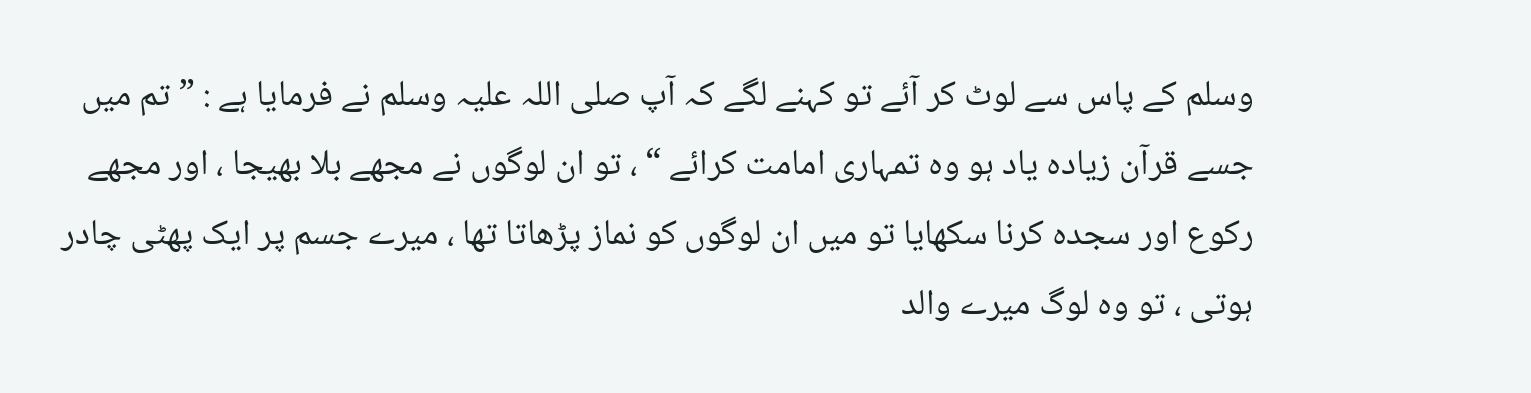وسلم کے پاس سے لوٹ کر آئے تو کہنے لگے کہ آپ صلی اللہ علیہ وسلم نے فرمایا ہے : ” تم میں جسے قرآن زیادہ یاد ہو وہ تمہاری امامت کرائے “ ، تو ان لوگوں نے مجھے بلا بھیجا ، اور مجھے رکوع اور سجدہ کرنا سکھایا تو میں ان لوگوں کو نماز پڑھاتا تھا ، میرے جسم پر ایک پھٹی چادر ہوتی ، تو وہ لوگ میرے والد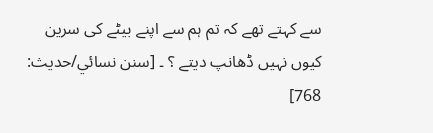سے کہتے تھے کہ تم ہم سے اپنے بیٹے کی سرین کیوں نہیں ڈھانپ دیتے ؟ ۔ [سنن نسائي/حدیث: 768]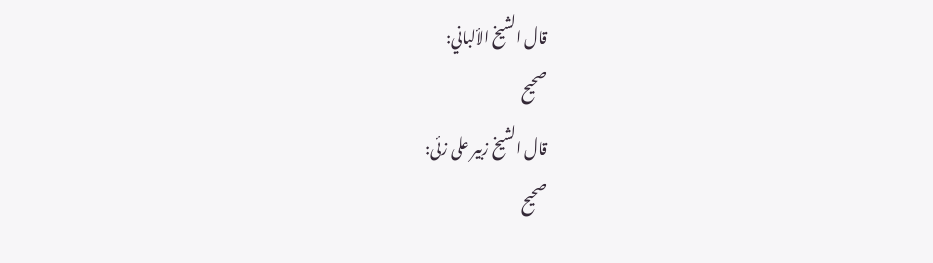قال الشيخ الألباني:
صحيح
قال الشيخ زبیر علی زئی:
صحيح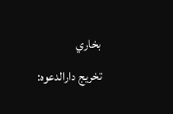بخاري
تخریج دارالدعوہ: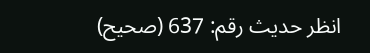انظر حدیث رقم: 637 (صحیح)